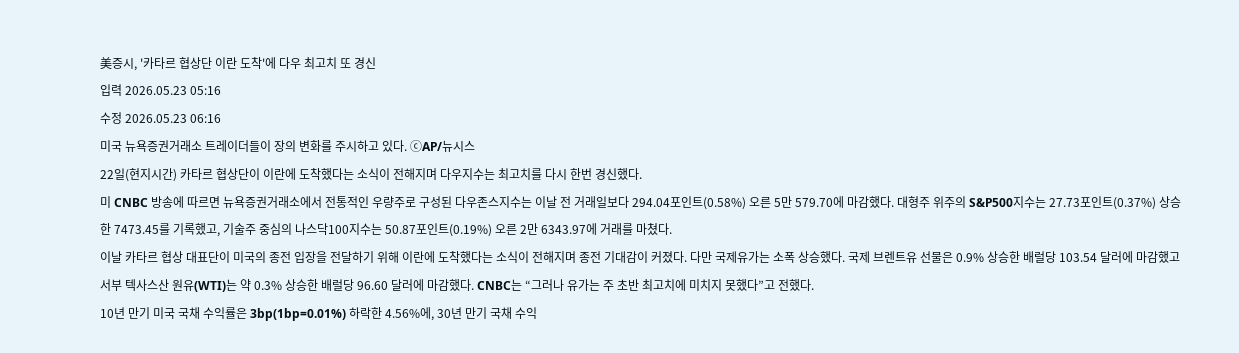美증시, '카타르 협상단 이란 도착'에 다우 최고치 또 경신
입력 2026.05.23 05:16
수정 2026.05.23 06:16
미국 뉴욕증권거래소 트레이더들이 장의 변화를 주시하고 있다. ⓒAP/뉴시스
22일(현지시간) 카타르 협상단이 이란에 도착했다는 소식이 전해지며 다우지수는 최고치를 다시 한번 경신했다.
미 CNBC 방송에 따르면 뉴욕증권거래소에서 전통적인 우량주로 구성된 다우존스지수는 이날 전 거래일보다 294.04포인트(0.58%) 오른 5만 579.70에 마감했다. 대형주 위주의 S&P500지수는 27.73포인트(0.37%) 상승한 7473.45를 기록했고, 기술주 중심의 나스닥100지수는 50.87포인트(0.19%) 오른 2만 6343.97에 거래를 마쳤다.
이날 카타르 협상 대표단이 미국의 종전 입장을 전달하기 위해 이란에 도착했다는 소식이 전해지며 종전 기대감이 커졌다. 다만 국제유가는 소폭 상승했다. 국제 브렌트유 선물은 0.9% 상승한 배럴당 103.54 달러에 마감했고 서부 텍사스산 원유(WTI)는 약 0.3% 상승한 배럴당 96.60 달러에 마감했다. CNBC는 “그러나 유가는 주 초반 최고치에 미치지 못했다”고 전했다.
10년 만기 미국 국채 수익률은 3bp(1bp=0.01%) 하락한 4.56%에, 30년 만기 국채 수익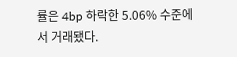률은 4bp 하락한 5.06% 수준에서 거래됐다.